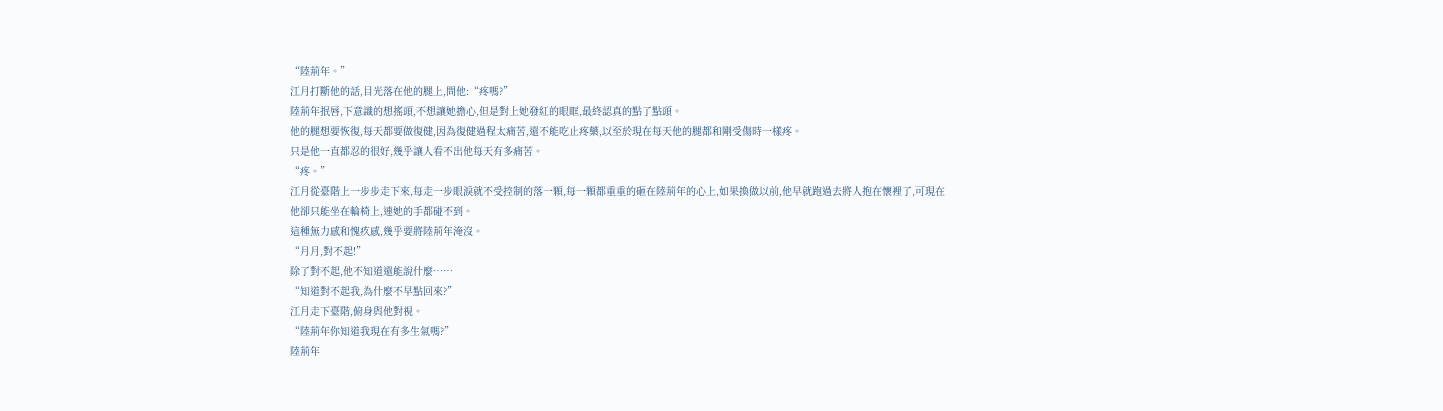“陸荊年。”
江月打斷他的話,目光落在他的腿上,問他:“疼嗎?”
陸荊年抿唇,下意識的想搖頭,不想讓她擔心,但是對上她發紅的眼眶,最終認真的點了點頭。
他的腿想要恢復,每天都要做復健,因為復健過程太痛苦,還不能吃止疼藥,以至於現在每天他的腿都和剛受傷時一樣疼。
只是他一直都忍的很好,幾乎讓人看不出他每天有多痛苦。
“疼。”
江月從臺階上一步步走下來,每走一步眼淚就不受控制的落一顆,每一顆都重重的砸在陸荊年的心上,如果換做以前,他早就跑過去將人抱在懷裡了,可現在他卻只能坐在輪椅上,連她的手都碰不到。
這種無力感和愧疚感,幾乎要將陸荊年淹沒。
“月月,對不起!”
除了對不起,他不知道還能說什麼……
“知道對不起我,為什麼不早點回來?”
江月走下臺階,俯身與他對視。
“陸荊年你知道我現在有多生氣嗎?”
陸荊年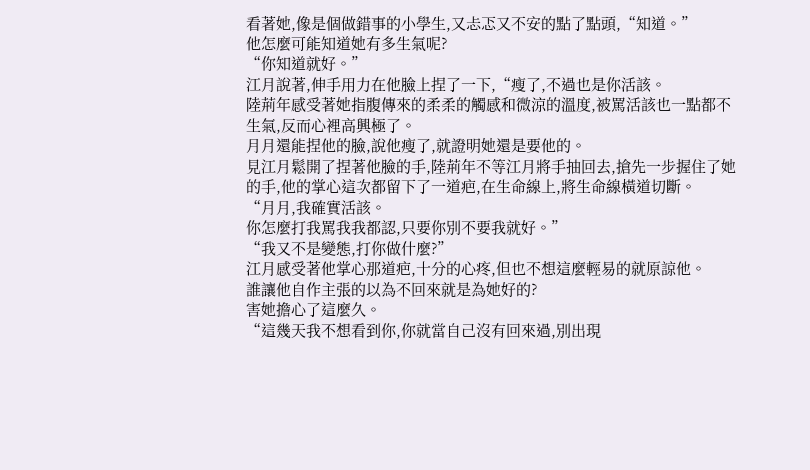看著她,像是個做錯事的小學生,又忐忑又不安的點了點頭,“知道。”
他怎麼可能知道她有多生氣呢?
“你知道就好。”
江月說著,伸手用力在他臉上捏了一下,“瘦了,不過也是你活該。
陸荊年感受著她指腹傳來的柔柔的觸感和微涼的溫度,被罵活該也一點都不生氣,反而心裡高興極了。
月月還能捏他的臉,說他瘦了,就證明她還是要他的。
見江月鬆開了捏著他臉的手,陸荊年不等江月將手抽回去,搶先一步握住了她的手,他的掌心這次都留下了一道疤,在生命線上,將生命線橫道切斷。
“月月,我確實活該。
你怎麼打我罵我我都認,只要你別不要我就好。”
“我又不是變態,打你做什麼?”
江月感受著他掌心那道疤,十分的心疼,但也不想這麼輕易的就原諒他。
誰讓他自作主張的以為不回來就是為她好的?
害她擔心了這麼久。
“這幾天我不想看到你,你就當自己沒有回來過,別出現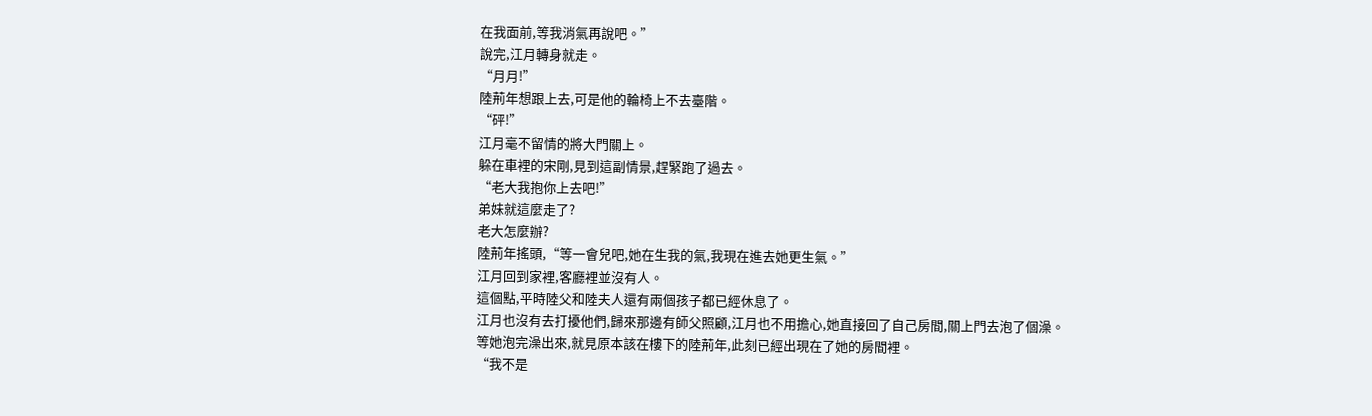在我面前,等我消氣再說吧。”
說完,江月轉身就走。
“月月!”
陸荊年想跟上去,可是他的輪椅上不去臺階。
“砰!”
江月毫不留情的將大門關上。
躲在車裡的宋剛,見到這副情景,趕緊跑了過去。
“老大我抱你上去吧!”
弟妹就這麼走了?
老大怎麼辦?
陸荊年搖頭,“等一會兒吧,她在生我的氣,我現在進去她更生氣。”
江月回到家裡,客廳裡並沒有人。
這個點,平時陸父和陸夫人還有兩個孩子都已經休息了。
江月也沒有去打擾他們,歸來那邊有師父照顧,江月也不用擔心,她直接回了自己房間,關上門去泡了個澡。
等她泡完澡出來,就見原本該在樓下的陸荊年,此刻已經出現在了她的房間裡。
“我不是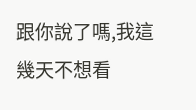跟你說了嗎,我這幾天不想看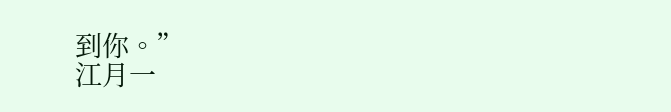到你。”
江月一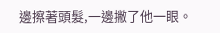邊擦著頭髮,一邊撇了他一眼。